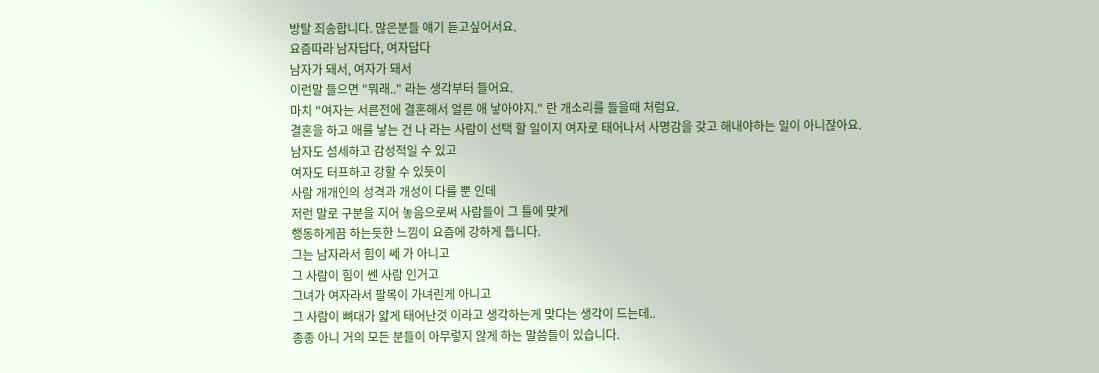방탈 죄송합니다. 많은분들 얘기 듣고싶어서요.
요즘따라 남자답다, 여자답다
남자가 돼서, 여자가 돼서
이런말 들으면 "뭐래.." 라는 생각부터 들어요.
마치 "여자는 서른전에 결혼해서 얼른 애 낳아야지." 란 개소리를 들을때 처럼요.
결혼을 하고 애를 낳는 건 나 라는 사람이 선택 할 일이지 여자로 태어나서 사명감을 갖고 해내야하는 일이 아니잖아요.
남자도 섬세하고 감성적일 수 있고
여자도 터프하고 강할 수 있듯이
사람 개개인의 성격과 개성이 다를 뿐 인데
저런 말로 구분을 지어 놓음으로써 사람들이 그 틀에 맞게
행동하게끔 하는듯한 느낌이 요즘에 강하게 듭니다.
그는 남자라서 힘이 쎄 가 아니고
그 사람이 힘이 쎈 사람 인거고
그녀가 여자라서 팔목이 가녀린게 아니고
그 사람이 뼈대가 얇게 태어난것 이라고 생각하는게 맞다는 생각이 드는데..
종종 아니 거의 모든 분들이 아무렇지 않게 하는 말씀들이 있습니다.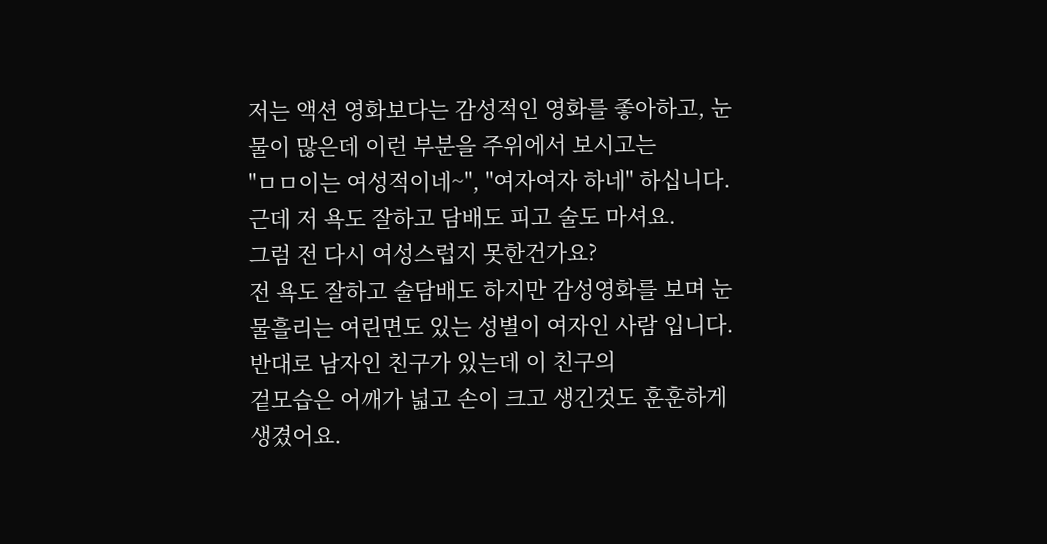저는 액션 영화보다는 감성적인 영화를 좋아하고, 눈물이 많은데 이런 부분을 주위에서 보시고는
"ㅁㅁ이는 여성적이네~", "여자여자 하네" 하십니다.
근데 저 욕도 잘하고 담배도 피고 술도 마셔요.
그럼 전 다시 여성스럽지 못한건가요?
전 욕도 잘하고 술담배도 하지만 감성영화를 보며 눈물흘리는 여린면도 있는 성별이 여자인 사람 입니다.
반대로 남자인 친구가 있는데 이 친구의
겉모습은 어깨가 넓고 손이 크고 생긴것도 훈훈하게 생겼어요.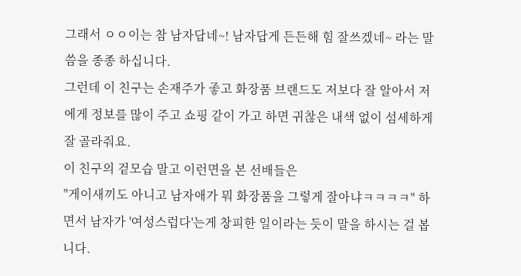그래서 ㅇㅇ이는 참 남자답네~! 남자답게 든든해 힘 잘쓰겠네~ 라는 말씀을 종종 하십니다.
그런데 이 친구는 손재주가 좋고 화장품 브랜드도 저보다 잘 알아서 저에게 정보를 많이 주고 쇼핑 같이 가고 하면 귀찮은 내색 없이 섬세하게 잘 골라줘요.
이 친구의 겉모습 말고 이런면을 본 선배들은
"게이새끼도 아니고 남자애가 뭐 화장품을 그렇게 잘아냐ㅋㅋㅋㅋ" 하면서 남자가 '여성스럽다'는게 창피한 일이라는 듯이 말을 하시는 걸 봅니다.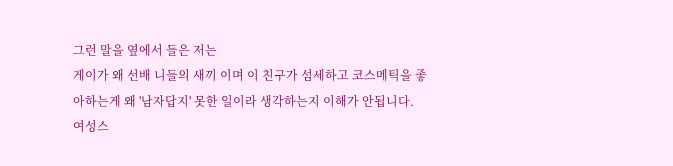그런 말을 옆에서 들은 저는
게이가 왜 선배 니들의 새끼 이며 이 친구가 섬세하고 코스메틱을 좋아하는게 왜 '남자답지' 못한 일이라 생각하는지 이해가 안됩니다.
여성스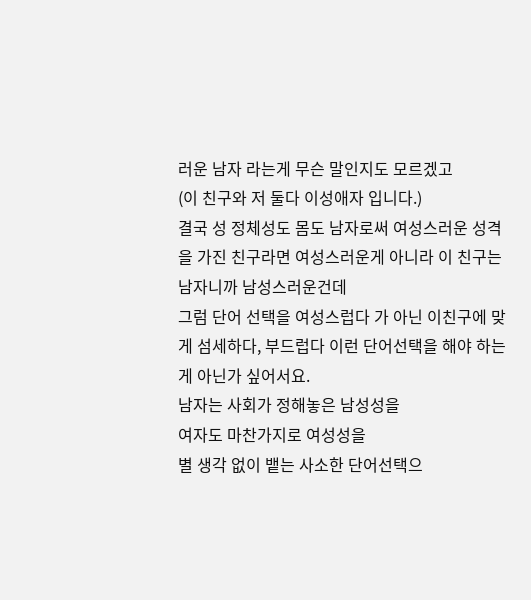러운 남자 라는게 무슨 말인지도 모르겠고
(이 친구와 저 둘다 이성애자 입니다.)
결국 성 정체성도 몸도 남자로써 여성스러운 성격을 가진 친구라면 여성스러운게 아니라 이 친구는 남자니까 남성스러운건데
그럼 단어 선택을 여성스럽다 가 아닌 이친구에 맞게 섬세하다, 부드럽다 이런 단어선택을 해야 하는게 아닌가 싶어서요.
남자는 사회가 정해놓은 남성성을
여자도 마찬가지로 여성성을
별 생각 없이 뱉는 사소한 단어선택으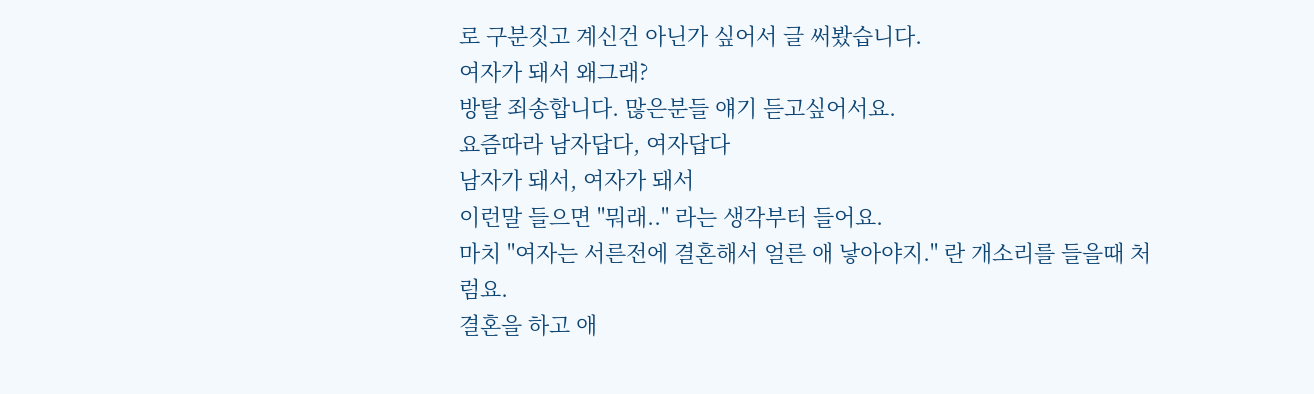로 구분짓고 계신건 아닌가 싶어서 글 써봤습니다.
여자가 돼서 왜그래?
방탈 죄송합니다. 많은분들 얘기 듣고싶어서요.
요즘따라 남자답다, 여자답다
남자가 돼서, 여자가 돼서
이런말 들으면 "뭐래.." 라는 생각부터 들어요.
마치 "여자는 서른전에 결혼해서 얼른 애 낳아야지." 란 개소리를 들을때 처럼요.
결혼을 하고 애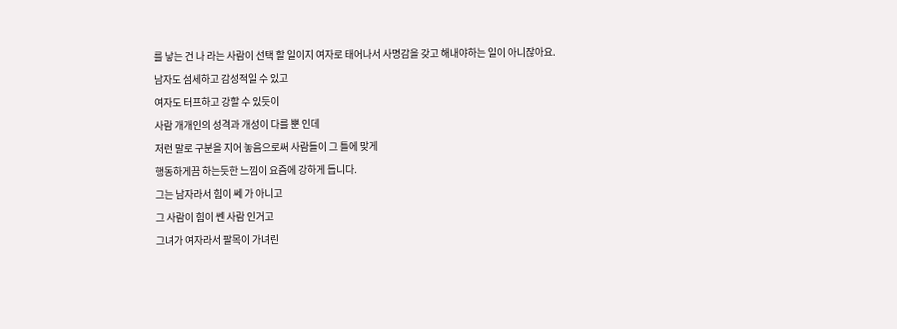를 낳는 건 나 라는 사람이 선택 할 일이지 여자로 태어나서 사명감을 갖고 해내야하는 일이 아니잖아요.
남자도 섬세하고 감성적일 수 있고
여자도 터프하고 강할 수 있듯이
사람 개개인의 성격과 개성이 다를 뿐 인데
저런 말로 구분을 지어 놓음으로써 사람들이 그 틀에 맞게
행동하게끔 하는듯한 느낌이 요즘에 강하게 듭니다.
그는 남자라서 힘이 쎄 가 아니고
그 사람이 힘이 쎈 사람 인거고
그녀가 여자라서 팔목이 가녀린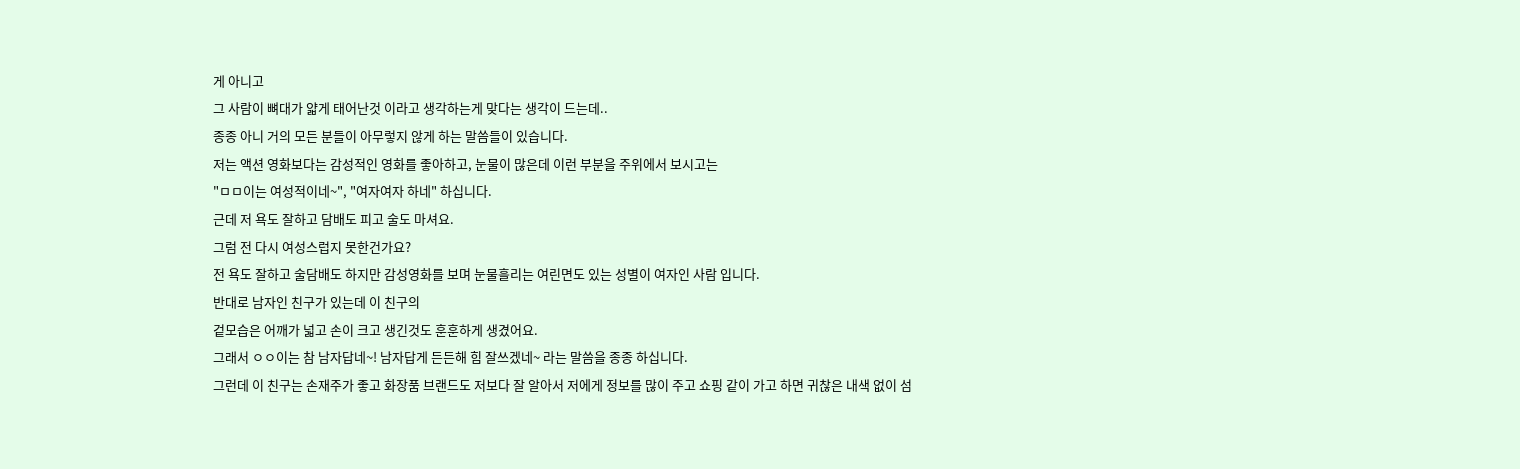게 아니고
그 사람이 뼈대가 얇게 태어난것 이라고 생각하는게 맞다는 생각이 드는데..
종종 아니 거의 모든 분들이 아무렇지 않게 하는 말씀들이 있습니다.
저는 액션 영화보다는 감성적인 영화를 좋아하고, 눈물이 많은데 이런 부분을 주위에서 보시고는
"ㅁㅁ이는 여성적이네~", "여자여자 하네" 하십니다.
근데 저 욕도 잘하고 담배도 피고 술도 마셔요.
그럼 전 다시 여성스럽지 못한건가요?
전 욕도 잘하고 술담배도 하지만 감성영화를 보며 눈물흘리는 여린면도 있는 성별이 여자인 사람 입니다.
반대로 남자인 친구가 있는데 이 친구의
겉모습은 어깨가 넓고 손이 크고 생긴것도 훈훈하게 생겼어요.
그래서 ㅇㅇ이는 참 남자답네~! 남자답게 든든해 힘 잘쓰겠네~ 라는 말씀을 종종 하십니다.
그런데 이 친구는 손재주가 좋고 화장품 브랜드도 저보다 잘 알아서 저에게 정보를 많이 주고 쇼핑 같이 가고 하면 귀찮은 내색 없이 섬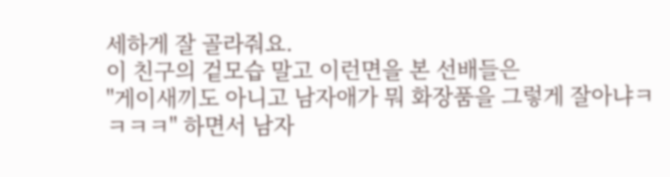세하게 잘 골라줘요.
이 친구의 겉모습 말고 이런면을 본 선배들은
"게이새끼도 아니고 남자애가 뭐 화장품을 그렇게 잘아냐ㅋㅋㅋㅋ" 하면서 남자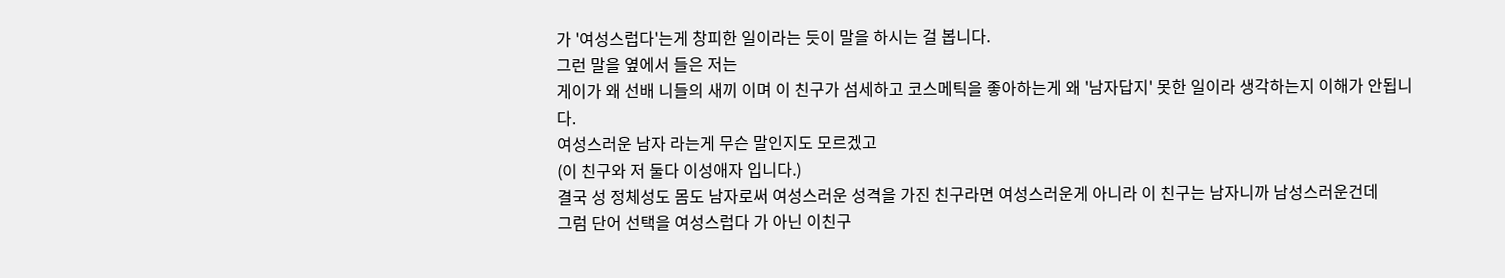가 '여성스럽다'는게 창피한 일이라는 듯이 말을 하시는 걸 봅니다.
그런 말을 옆에서 들은 저는
게이가 왜 선배 니들의 새끼 이며 이 친구가 섬세하고 코스메틱을 좋아하는게 왜 '남자답지' 못한 일이라 생각하는지 이해가 안됩니다.
여성스러운 남자 라는게 무슨 말인지도 모르겠고
(이 친구와 저 둘다 이성애자 입니다.)
결국 성 정체성도 몸도 남자로써 여성스러운 성격을 가진 친구라면 여성스러운게 아니라 이 친구는 남자니까 남성스러운건데
그럼 단어 선택을 여성스럽다 가 아닌 이친구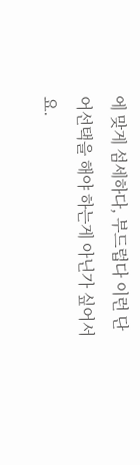에 맞게 섬세하다, 부드럽다 이런 단어선택을 해야 하는게 아닌가 싶어서요.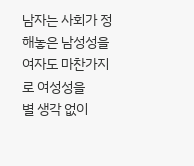남자는 사회가 정해놓은 남성성을
여자도 마찬가지로 여성성을
별 생각 없이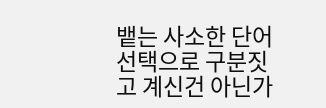뱉는 사소한 단어선택으로 구분짓고 계신건 아닌가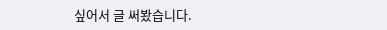싶어서 글 써봤습니다.